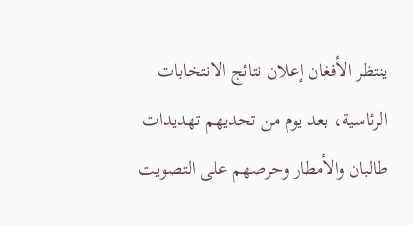ينتظر الأفغان إعلان نتائج الانتخابات الرئاسية، بعد يوم من تحديهم تهديدات طالبان والأمطار وحرصهم على التصويت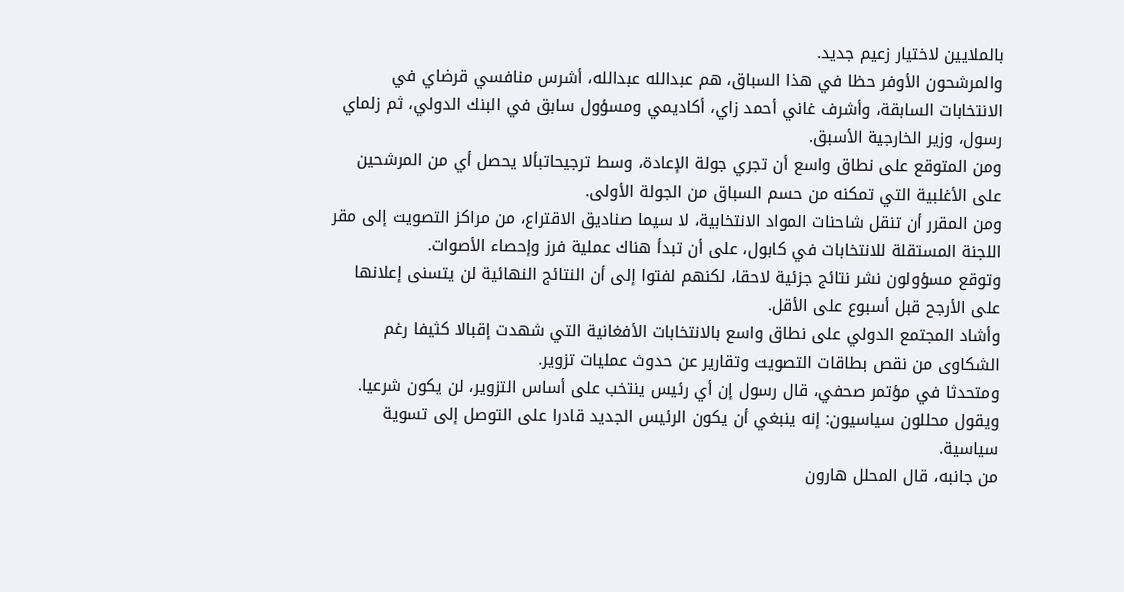بالملايين لاختيار زعيم جديد.
والمرشحون الأوفر حظا في هذا السباق، هم عبدالله عبدالله، أشرس منافسي قرضاي في الانتخابات السابقة، وأشرف غاني أحمد زاي، أكاديمي ومسؤول سابق في البنك الدولي، ثم زلماي رسول، وزير الخارجية الأسبق.
ومن المتوقع على نطاق واسع أن تجري جولة الإعادة، وسط ترجيحاتبألا يحصل أي من المرشحين على الأغلبية التي تمكنه من حسم السباق من الجولة الأولى.
ومن المقرر أن تنقل شاحنات المواد الانتخابية، لا سيما صناديق الاقتراع، من مراكز التصويت إلى مقر اللجنة المستقلة للانتخابات في كابول، على أن تبدأ هناك عملية فرز وإحصاء الأصوات.
وتوقع مسؤولون نشر نتائج جزئية لاحقا، لكنهم لفتوا إلى أن النتائج النهائية لن يتسنى إعلانها على الأرجح قبل أسبوع على الأقل.
وأشاد المجتمع الدولي على نطاق واسع بالانتخابات الأفغانية التي شهدت إقبالا كثيفا رغم الشكاوى من نقص بطاقات التصويت وتقارير عن حدوث عمليات تزوير.
ومتحدثا في مؤتمر صحفي، قال رسول إن أي رئيس ينتخب على أساس التزوير، لن يكون شرعيا.
ويقول محللون سياسيون: إنه ينبغي أن يكون الرئيس الجديد قادرا على التوصل إلى تسوية سياسية.
من جانبه، قال المحلل هارون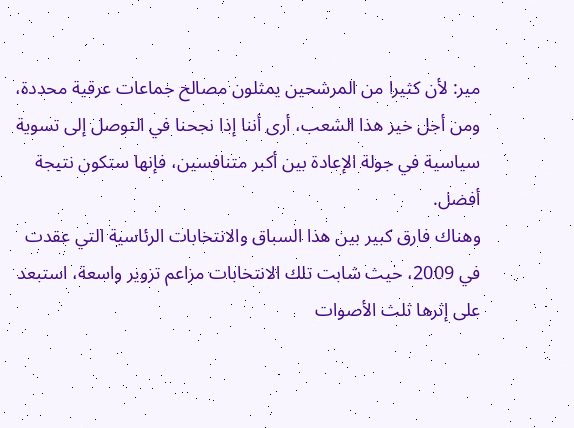مير: لأن كثيرا من المرشحين يمثلون مصالح جماعات عرقية محددة، ومن أجل خير هذا الشعب، أرى أننا إذا نجحنا في التوصل إلى تسوية سياسية في جولة الإعادة بين أكبر متنافسين، فإنها ستكون نتيجة أفضل.
وهناك فارق كبير بين هذا السباق والانتخابات الرئاسية التي عقدت في 2009، حيث شابت تلك الانتخابات مزاعم تزوير واسعة، استبعد على إثرها ثلث الأصوات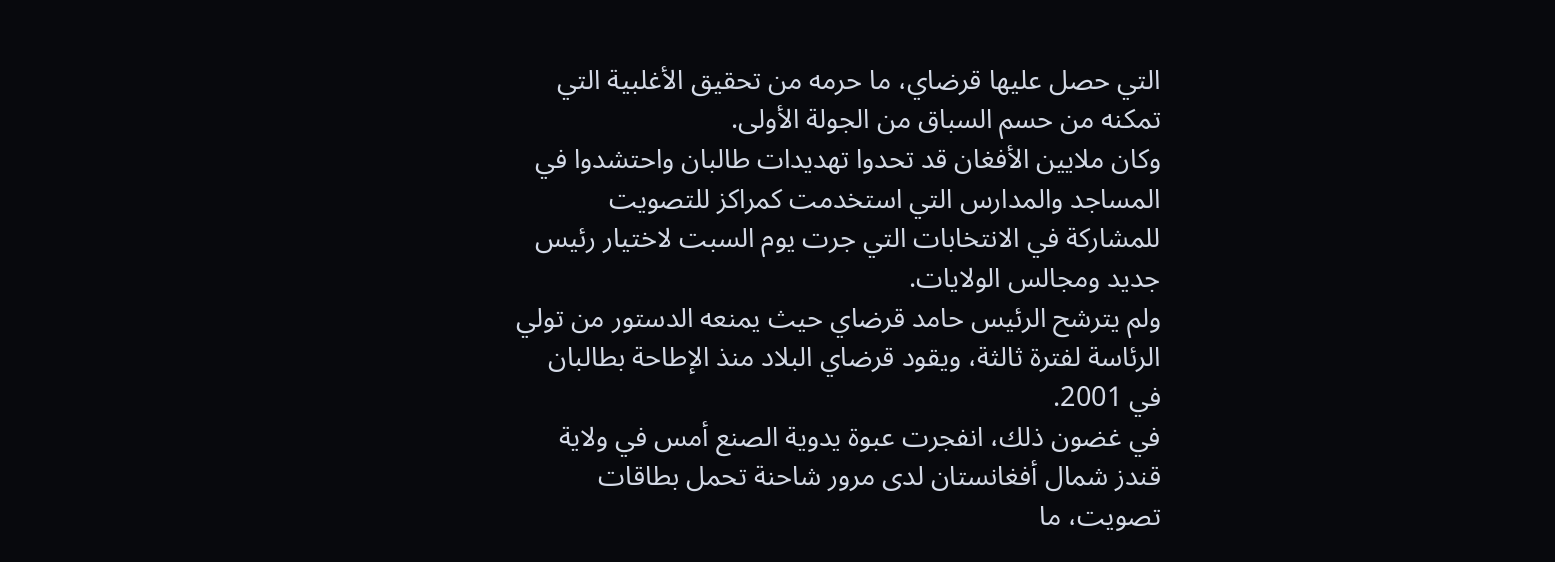التي حصل عليها قرضاي، ما حرمه من تحقيق الأغلبية التي تمكنه من حسم السباق من الجولة الأولى.
وكان ملايين الأفغان قد تحدوا تهديدات طالبان واحتشدوا في المساجد والمدارس التي استخدمت كمراكز للتصويت للمشاركة في الانتخابات التي جرت يوم السبت لاختيار رئيس جديد ومجالس الولايات.
ولم يترشح الرئيس حامد قرضاي حيث يمنعه الدستور من تولي الرئاسة لفترة ثالثة، ويقود قرضاي البلاد منذ الإطاحة بطالبان في 2001.
في غضون ذلك، انفجرت عبوة يدوية الصنع أمس في ولاية قندز شمال أفغانستان لدى مرور شاحنة تحمل بطاقات تصويت، ما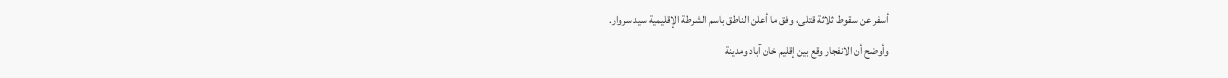أسفر عن سقوط ثلاثة قتلى، وفق ما أعلن الناطق باسم الشرطة الإقليمية سيد سروار.
وأوضح أن الانفجار وقع بين إقليم خان آباد ومدينة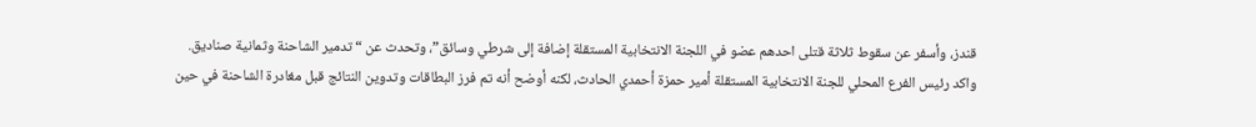قندز، وأسفر عن سقوط ثلاثة قتلى احدهم عضو في اللجنة الانتخابية المستقلة إضافة إلى شرطي وسائق”، وتحدث عن “تدمير الشاحنة وثمانية صناديق.
واكد رئيس الفرع المحلي للجنة الانتخابية المستقلة أمير حمزة أحمدي الحادث، لكنه أوضح أنه تم فرز البطاقات وتدوين النتائج قبل مغادرة الشاحنة في حين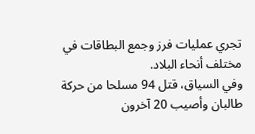تجري عمليات فرز وجمع البطاقات في مختلف أنحاء البلاد.
وفي السياق، قتل 94 مسلحا من حركة طالبان وأصيب 20 آخرون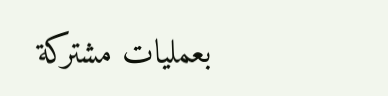بعمليات مشتركة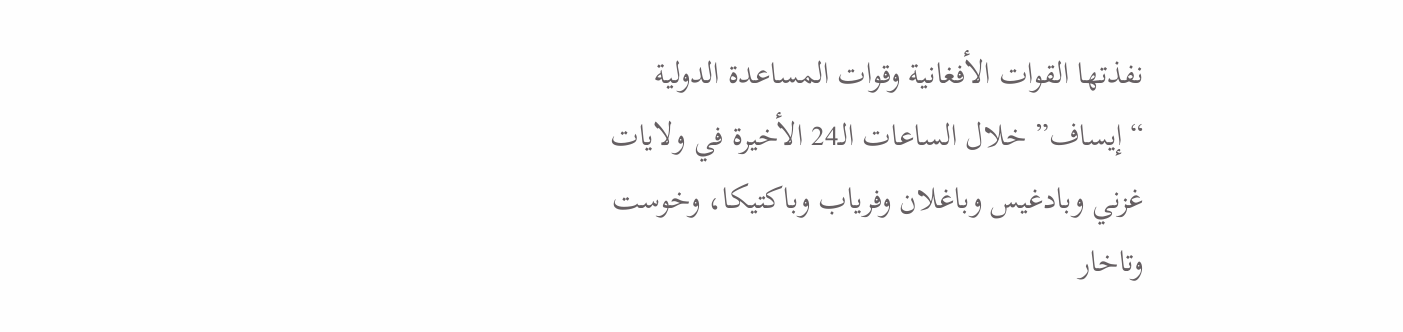نفذتها القوات الأفغانية وقوات المساعدة الدولية “إيساف” خلال الساعات الـ24 الأخيرة في ولايات غزني وبادغيس وباغلان وفرياب وباكتيكا، وخوست وتاخار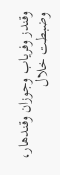وقندز وفرياب وجوزان وقندهار، وضبطت خلال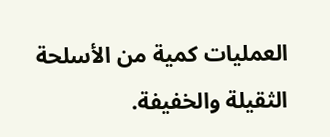العمليات كمية من الأسلحة الثقيلة والخفيفة.